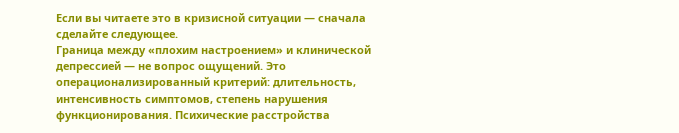Если вы читаете это в кризисной ситуации — сначала сделайте следующее.
Граница между «плохим настроением» и клинической депрессией — не вопрос ощущений. Это операционализированный критерий: длительность, интенсивность симптомов, степень нарушения функционирования. Психические расстройства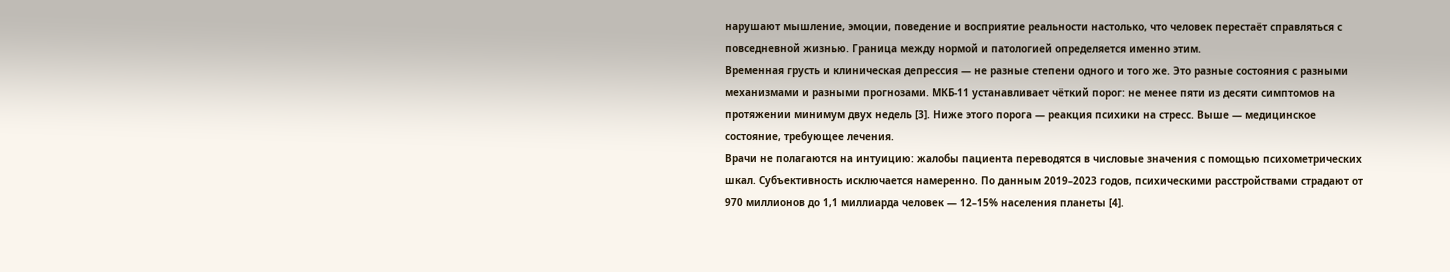нарушают мышление, эмоции, поведение и восприятие реальности настолько, что человек перестаёт справляться с повседневной жизнью. Граница между нормой и патологией определяется именно этим.
Временная грусть и клиническая депрессия — не разные степени одного и того же. Это разные состояния с разными механизмами и разными прогнозами. МКБ-11 устанавливает чёткий порог: не менее пяти из десяти симптомов на протяжении минимум двух недель [3]. Ниже этого порога — реакция психики на стресс. Выше — медицинское состояние, требующее лечения.
Врачи не полагаются на интуицию: жалобы пациента переводятся в числовые значения с помощью психометрических шкал. Субъективность исключается намеренно. По данным 2019–2023 годов, психическими расстройствами страдают от 970 миллионов до 1,1 миллиарда человек — 12–15% населения планеты [4].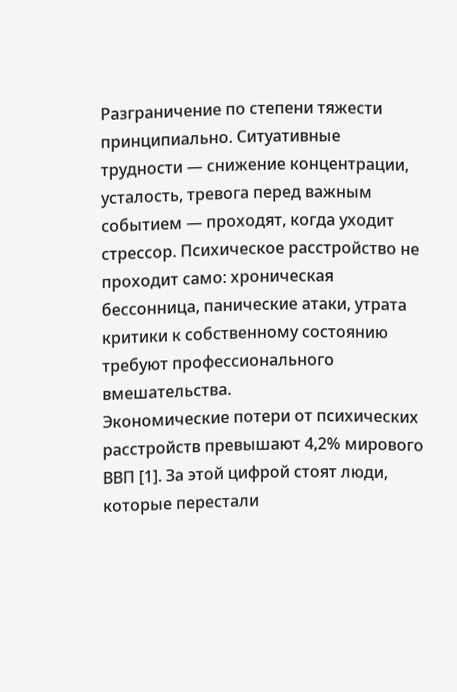Разграничение по степени тяжести принципиально. Ситуативные трудности — снижение концентрации, усталость, тревога перед важным событием — проходят, когда уходит стрессор. Психическое расстройство не проходит само: хроническая бессонница, панические атаки, утрата критики к собственному состоянию требуют профессионального вмешательства.
Экономические потери от психических расстройств превышают 4,2% мирового ВВП [1]. За этой цифрой стоят люди, которые перестали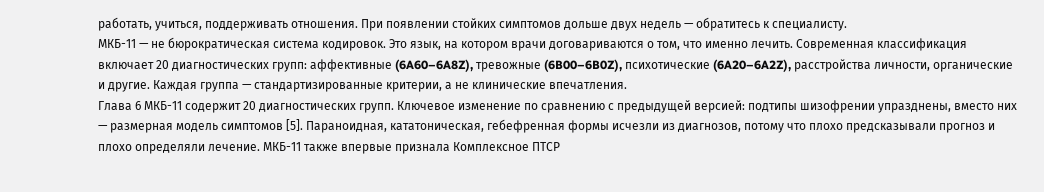работать, учиться, поддерживать отношения. При появлении стойких симптомов дольше двух недель — обратитесь к специалисту.
МКБ-11 — не бюрократическая система кодировок. Это язык, на котором врачи договариваются о том, что именно лечить. Современная классификация включает 20 диагностических групп: аффективные (6A60–6A8Z), тревожные (6B00–6B0Z), психотические (6A20–6A2Z), расстройства личности, органические и другие. Каждая группа — стандартизированные критерии, а не клинические впечатления.
Глава 6 МКБ-11 содержит 20 диагностических групп. Ключевое изменение по сравнению с предыдущей версией: подтипы шизофрении упразднены, вместо них — размерная модель симптомов [5]. Параноидная, кататоническая, гебефренная формы исчезли из диагнозов, потому что плохо предсказывали прогноз и плохо определяли лечение. МКБ-11 также впервые признала Комплексное ПТСР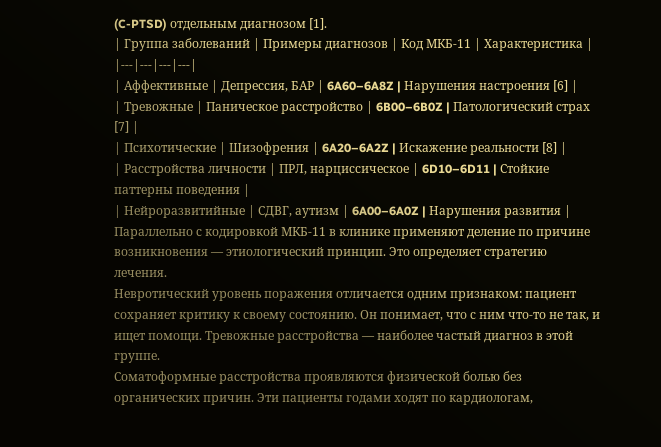(C-PTSD) отдельным диагнозом [1].
| Группа заболеваний | Примеры диагнозов | Код МКБ-11 | Характеристика |
|---|---|---|---|
| Аффективные | Депрессия, БАР | 6A60–6A8Z | Нарушения настроения [6] |
| Тревожные | Паническое расстройство | 6B00–6B0Z | Патологический страх [7] |
| Психотические | Шизофрения | 6A20–6A2Z | Искажение реальности [8] |
| Расстройства личности | ПРЛ, нарциссическое | 6D10–6D11 | Стойкие паттерны поведения |
| Нейроразвитийные | СДВГ, аутизм | 6A00–6A0Z | Нарушения развития |
Параллельно с кодировкой МКБ-11 в клинике применяют деление по причине возникновения — этиологический принцип. Это определяет стратегию лечения.
Невротический уровень поражения отличается одним признаком: пациент сохраняет критику к своему состоянию. Он понимает, что с ним что-то не так, и ищет помощи. Тревожные расстройства — наиболее частый диагноз в этой группе.
Соматоформные расстройства проявляются физической болью без органических причин. Эти пациенты годами ходят по кардиологам,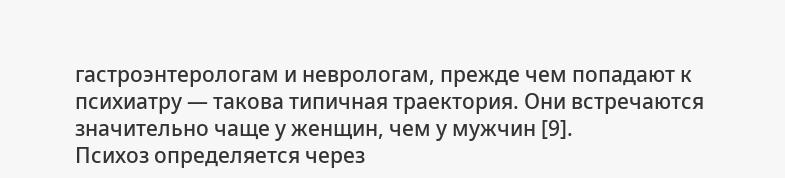гастроэнтерологам и неврологам, прежде чем попадают к психиатру — такова типичная траектория. Они встречаются значительно чаще у женщин, чем у мужчин [9].
Психоз определяется через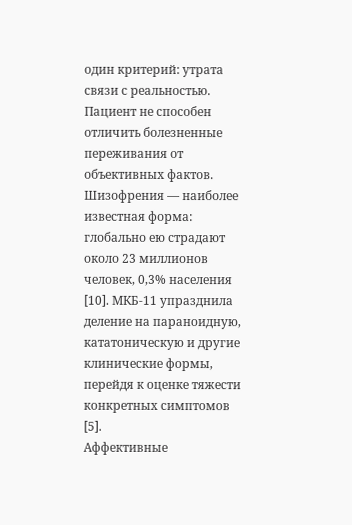один критерий: утрата связи с реальностью. Пациент не способен отличить болезненные переживания от объективных фактов. Шизофрения — наиболее известная форма: глобально ею страдают около 23 миллионов человек, 0,3% населения [10]. МКБ-11 упразднила деление на параноидную, кататоническую и другие клинические формы, перейдя к оценке тяжести конкретных симптомов [5].
Аффективные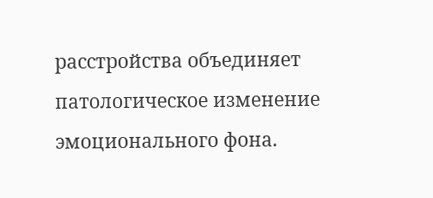расстройства объединяет патологическое изменение эмоционального фона.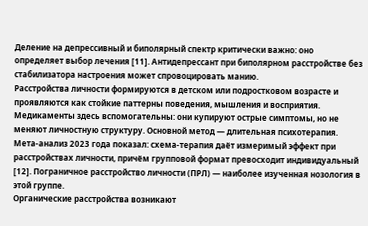Деление на депрессивный и биполярный спектр критически важно: оно определяет выбор лечения [11]. Антидепрессант при биполярном расстройстве без стабилизатора настроения может спровоцировать манию.
Расстройства личности формируются в детском или подростковом возрасте и проявляются как стойкие паттерны поведения, мышления и восприятия. Медикаменты здесь вспомогательны: они купируют острые симптомы, но не меняют личностную структуру. Основной метод — длительная психотерапия. Мета-анализ 2023 года показал: схема-терапия даёт измеримый эффект при расстройствах личности, причём групповой формат превосходит индивидуальный [12]. Пограничное расстройство личности (ПРЛ) — наиболее изученная нозология в этой группе.
Органические расстройства возникают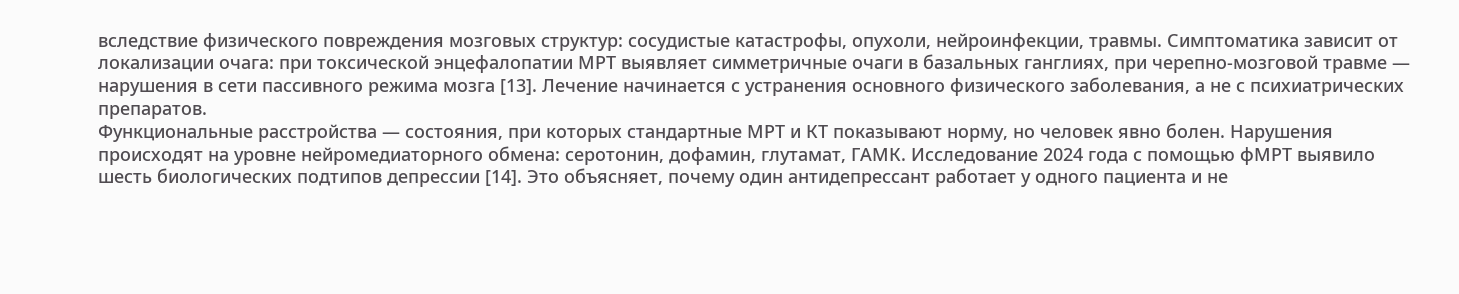вследствие физического повреждения мозговых структур: сосудистые катастрофы, опухоли, нейроинфекции, травмы. Симптоматика зависит от локализации очага: при токсической энцефалопатии МРТ выявляет симметричные очаги в базальных ганглиях, при черепно-мозговой травме — нарушения в сети пассивного режима мозга [13]. Лечение начинается с устранения основного физического заболевания, а не с психиатрических препаратов.
Функциональные расстройства — состояния, при которых стандартные МРТ и КТ показывают норму, но человек явно болен. Нарушения происходят на уровне нейромедиаторного обмена: серотонин, дофамин, глутамат, ГАМК. Исследование 2024 года с помощью фМРТ выявило шесть биологических подтипов депрессии [14]. Это объясняет, почему один антидепрессант работает у одного пациента и не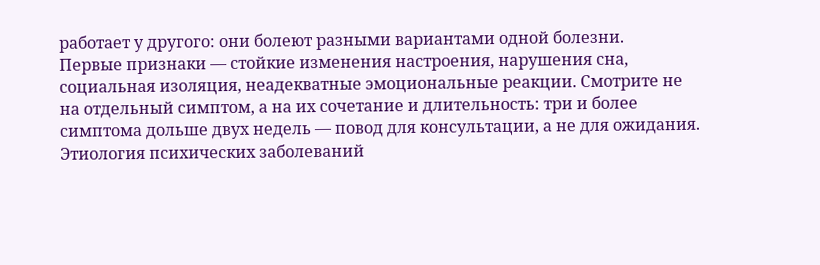работает у другого: они болеют разными вариантами одной болезни.
Первые признаки — стойкие изменения настроения, нарушения сна, социальная изоляция, неадекватные эмоциональные реакции. Смотрите не на отдельный симптом, а на их сочетание и длительность: три и более симптома дольше двух недель — повод для консультации, а не для ожидания.
Этиология психических заболеваний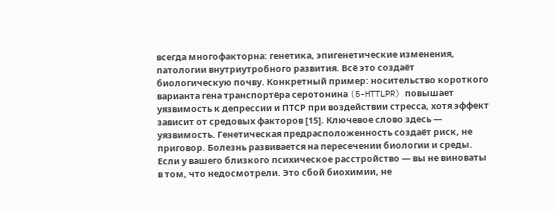всегда многофакторна: генетика, эпигенетические изменения, патологии внутриутробного развития. Всё это создаёт биологическую почву. Конкретный пример: носительство короткого варианта гена транспортёра серотонина (5-HTTLPR) повышает уязвимость к депрессии и ПТСР при воздействии стресса, хотя эффект зависит от средовых факторов [15]. Ключевое слово здесь — уязвимость. Генетическая предрасположенность создаёт риск, не приговор. Болезнь развивается на пересечении биологии и среды.
Если у вашего близкого психическое расстройство — вы не виноваты в том, что недосмотрели. Это сбой биохимии, не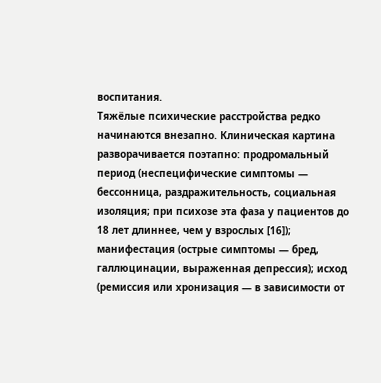воспитания.
Тяжёлые психические расстройства редко начинаются внезапно. Клиническая картина разворачивается поэтапно: продромальный период (неспецифические симптомы — бессонница, раздражительность, социальная изоляция; при психозе эта фаза у пациентов до 18 лет длиннее, чем у взрослых [16]); манифестация (острые симптомы — бред, галлюцинации, выраженная депрессия); исход (ремиссия или хронизация — в зависимости от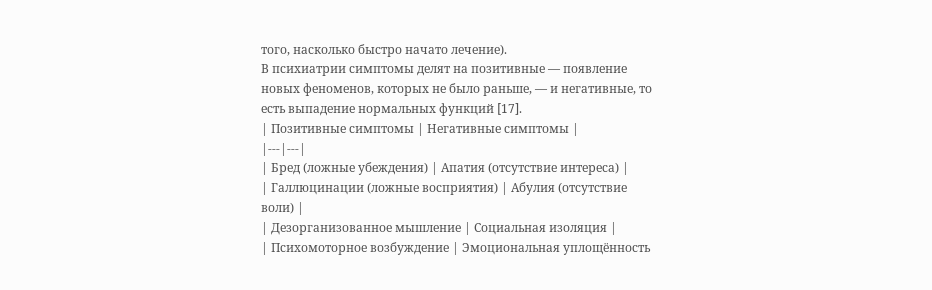того, насколько быстро начато лечение).
В психиатрии симптомы делят на позитивные — появление новых феноменов, которых не было раньше, — и негативные, то есть выпадение нормальных функций [17].
| Позитивные симптомы | Негативные симптомы |
|---|---|
| Бред (ложные убеждения) | Апатия (отсутствие интереса) |
| Галлюцинации (ложные восприятия) | Абулия (отсутствие воли) |
| Дезорганизованное мышление | Социальная изоляция |
| Психомоторное возбуждение | Эмоциональная уплощённость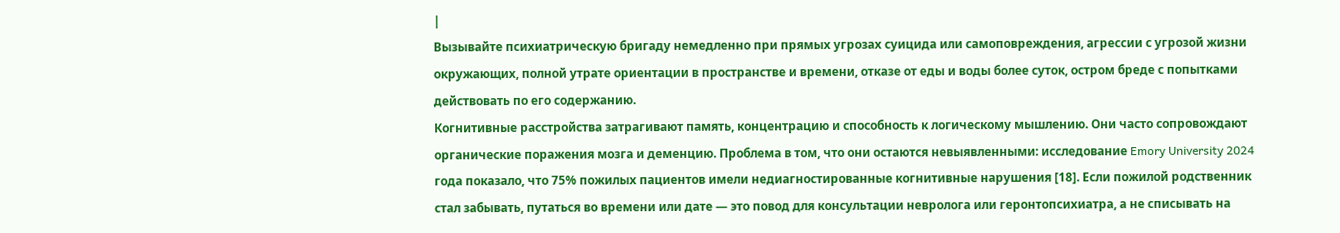|
Вызывайте психиатрическую бригаду немедленно при прямых угрозах суицида или самоповреждения, агрессии с угрозой жизни окружающих, полной утрате ориентации в пространстве и времени, отказе от еды и воды более суток, остром бреде с попытками действовать по его содержанию.
Когнитивные расстройства затрагивают память, концентрацию и способность к логическому мышлению. Они часто сопровождают органические поражения мозга и деменцию. Проблема в том, что они остаются невыявленными: исследование Emory University 2024 года показало, что 75% пожилых пациентов имели недиагностированные когнитивные нарушения [18]. Если пожилой родственник стал забывать, путаться во времени или дате — это повод для консультации невролога или геронтопсихиатра, а не списывать на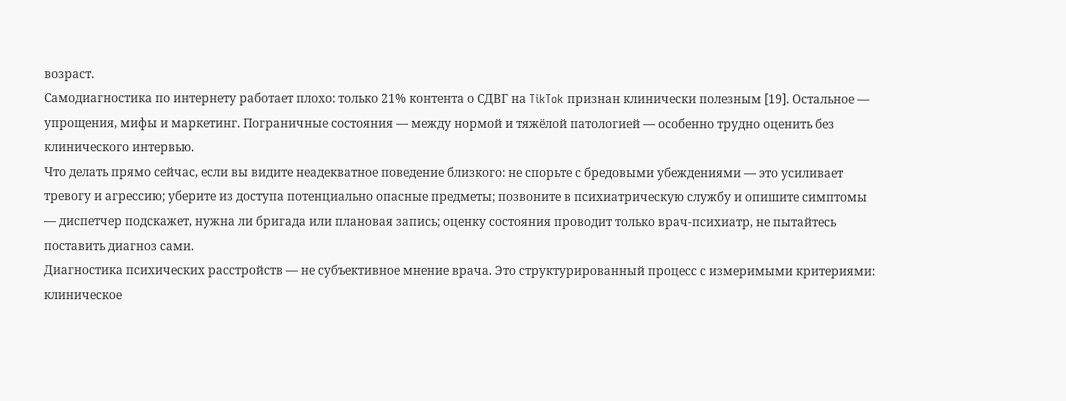возраст.
Самодиагностика по интернету работает плохо: только 21% контента о СДВГ на TikTok признан клинически полезным [19]. Остальное — упрощения, мифы и маркетинг. Пограничные состояния — между нормой и тяжёлой патологией — особенно трудно оценить без клинического интервью.
Что делать прямо сейчас, если вы видите неадекватное поведение близкого: не спорьте с бредовыми убеждениями — это усиливает тревогу и агрессию; уберите из доступа потенциально опасные предметы; позвоните в психиатрическую службу и опишите симптомы — диспетчер подскажет, нужна ли бригада или плановая запись; оценку состояния проводит только врач-психиатр, не пытайтесь поставить диагноз сами.
Диагностика психических расстройств — не субъективное мнение врача. Это структурированный процесс с измеримыми критериями: клиническое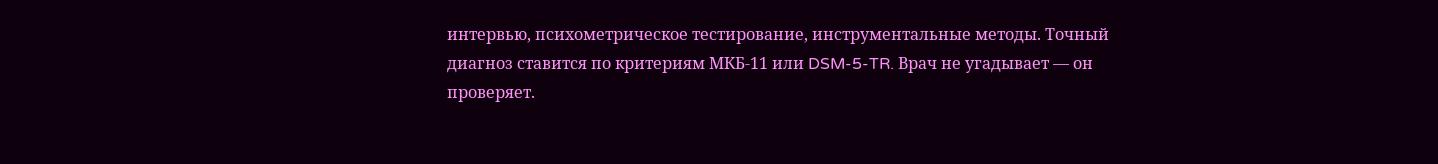интервью, психометрическое тестирование, инструментальные методы. Точный диагноз ставится по критериям МКБ-11 или DSM-5-TR. Врач не угадывает — он проверяет.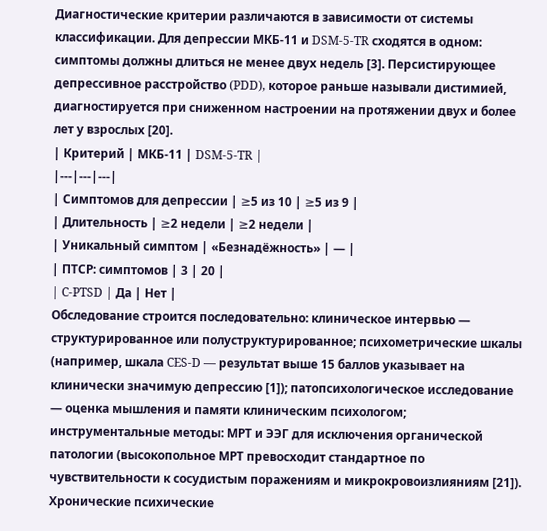Диагностические критерии различаются в зависимости от системы классификации. Для депрессии МКБ-11 и DSM-5-TR сходятся в одном: симптомы должны длиться не менее двух недель [3]. Персистирующее депрессивное расстройство (PDD), которое раньше называли дистимией, диагностируется при сниженном настроении на протяжении двух и более лет у взрослых [20].
| Критерий | МКБ-11 | DSM-5-TR |
|---|---|---|
| Симптомов для депрессии | ≥5 из 10 | ≥5 из 9 |
| Длительность | ≥2 недели | ≥2 недели |
| Уникальный симптом | «Безнадёжность» | — |
| ПТСР: симптомов | 3 | 20 |
| C-PTSD | Да | Нет |
Обследование строится последовательно: клиническое интервью — структурированное или полуструктурированное; психометрические шкалы (например, шкала CES-D — результат выше 15 баллов указывает на клинически значимую депрессию [1]); патопсихологическое исследование — оценка мышления и памяти клиническим психологом; инструментальные методы: МРТ и ЭЭГ для исключения органической патологии (высокопольное МРТ превосходит стандартное по чувствительности к сосудистым поражениям и микрокровоизлияниям [21]).
Хронические психические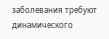заболевания требуют динамического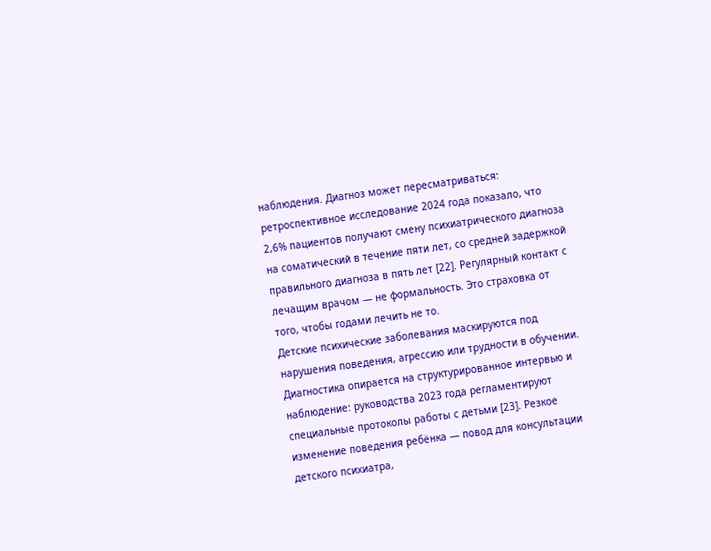наблюдения. Диагноз может пересматриваться: ретроспективное исследование 2024 года показало, что 2,6% пациентов получают смену психиатрического диагноза на соматический в течение пяти лет, со средней задержкой правильного диагноза в пять лет [22]. Регулярный контакт с лечащим врачом — не формальность. Это страховка от того, чтобы годами лечить не то.
Детские психические заболевания маскируются под нарушения поведения, агрессию или трудности в обучении. Диагностика опирается на структурированное интервью и наблюдение: руководства 2023 года регламентируют специальные протоколы работы с детьми [23]. Резкое изменение поведения ребёнка — повод для консультации детского психиатра,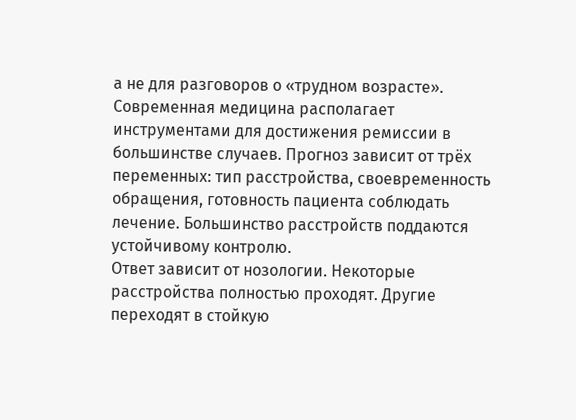а не для разговоров о «трудном возрасте».
Современная медицина располагает инструментами для достижения ремиссии в большинстве случаев. Прогноз зависит от трёх переменных: тип расстройства, своевременность обращения, готовность пациента соблюдать лечение. Большинство расстройств поддаются устойчивому контролю.
Ответ зависит от нозологии. Некоторые расстройства полностью проходят. Другие переходят в стойкую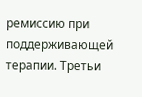ремиссию при поддерживающей терапии. Третьи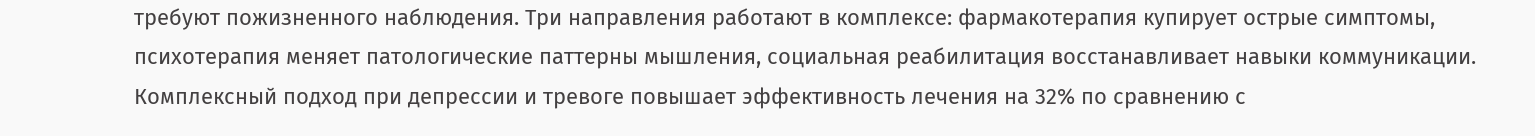требуют пожизненного наблюдения. Три направления работают в комплексе: фармакотерапия купирует острые симптомы, психотерапия меняет патологические паттерны мышления, социальная реабилитация восстанавливает навыки коммуникации. Комплексный подход при депрессии и тревоге повышает эффективность лечения на 32% по сравнению с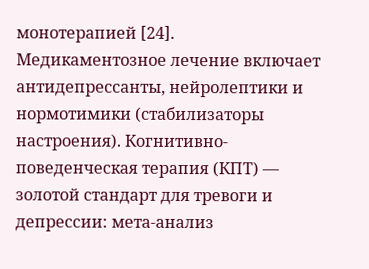монотерапией [24].
Медикаментозное лечение включает антидепрессанты, нейролептики и нормотимики (стабилизаторы настроения). Когнитивно-поведенческая терапия (КПТ) — золотой стандарт для тревоги и депрессии: мета-анализ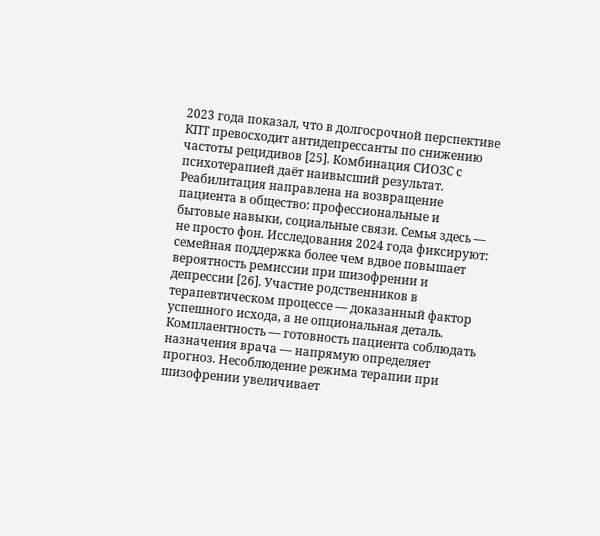2023 года показал, что в долгосрочной перспективе КПТ превосходит антидепрессанты по снижению частоты рецидивов [25]. Комбинация СИОЗС с психотерапией даёт наивысший результат.
Реабилитация направлена на возвращение пациента в общество: профессиональные и бытовые навыки, социальные связи. Семья здесь — не просто фон. Исследования 2024 года фиксируют: семейная поддержка более чем вдвое повышает вероятность ремиссии при шизофрении и депрессии [26]. Участие родственников в терапевтическом процессе — доказанный фактор успешного исхода, а не опциональная деталь.
Комплаентность — готовность пациента соблюдать назначения врача — напрямую определяет прогноз. Несоблюдение режима терапии при шизофрении увеличивает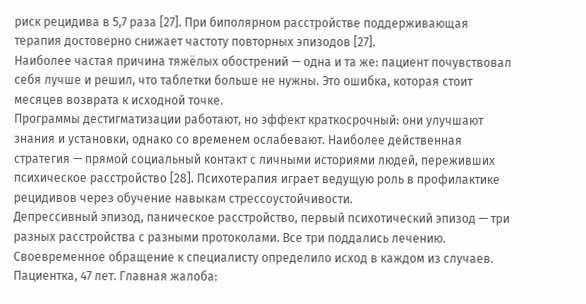риск рецидива в 5,7 раза [27]. При биполярном расстройстве поддерживающая терапия достоверно снижает частоту повторных эпизодов [27].
Наиболее частая причина тяжёлых обострений — одна и та же: пациент почувствовал себя лучше и решил, что таблетки больше не нужны. Это ошибка, которая стоит месяцев возврата к исходной точке.
Программы дестигматизации работают, но эффект краткосрочный: они улучшают знания и установки, однако со временем ослабевают. Наиболее действенная стратегия — прямой социальный контакт с личными историями людей, переживших психическое расстройство [28]. Психотерапия играет ведущую роль в профилактике рецидивов через обучение навыкам стрессоустойчивости.
Депрессивный эпизод, паническое расстройство, первый психотический эпизод — три разных расстройства с разными протоколами. Все три поддались лечению. Своевременное обращение к специалисту определило исход в каждом из случаев.
Пациентка, 47 лет. Главная жалоба: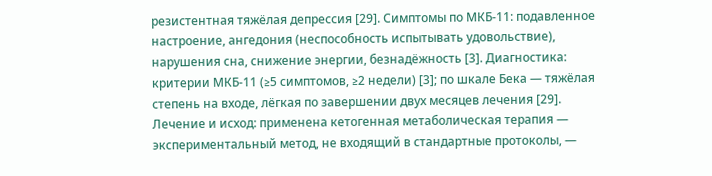резистентная тяжёлая депрессия [29]. Симптомы по МКБ-11: подавленное настроение, ангедония (неспособность испытывать удовольствие), нарушения сна, снижение энергии, безнадёжность [3]. Диагностика: критерии МКБ-11 (≥5 симптомов, ≥2 недели) [3]; по шкале Бека — тяжёлая степень на входе, лёгкая по завершении двух месяцев лечения [29]. Лечение и исход: применена кетогенная метаболическая терапия — экспериментальный метод, не входящий в стандартные протоколы, —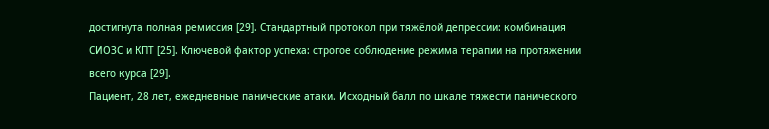достигнута полная ремиссия [29]. Стандартный протокол при тяжёлой депрессии: комбинация СИОЗС и КПТ [25]. Ключевой фактор успеха: строгое соблюдение режима терапии на протяжении всего курса [29].
Пациент, 28 лет, ежедневные панические атаки. Исходный балл по шкале тяжести панического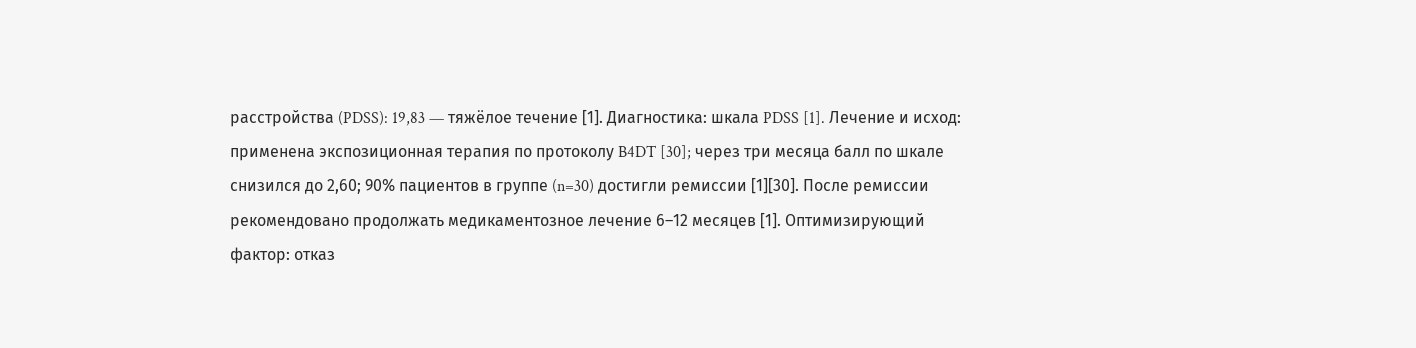расстройства (PDSS): 19,83 — тяжёлое течение [1]. Диагностика: шкала PDSS [1]. Лечение и исход: применена экспозиционная терапия по протоколу B4DT [30]; через три месяца балл по шкале снизился до 2,60; 90% пациентов в группе (n=30) достигли ремиссии [1][30]. После ремиссии рекомендовано продолжать медикаментозное лечение 6–12 месяцев [1]. Оптимизирующий фактор: отказ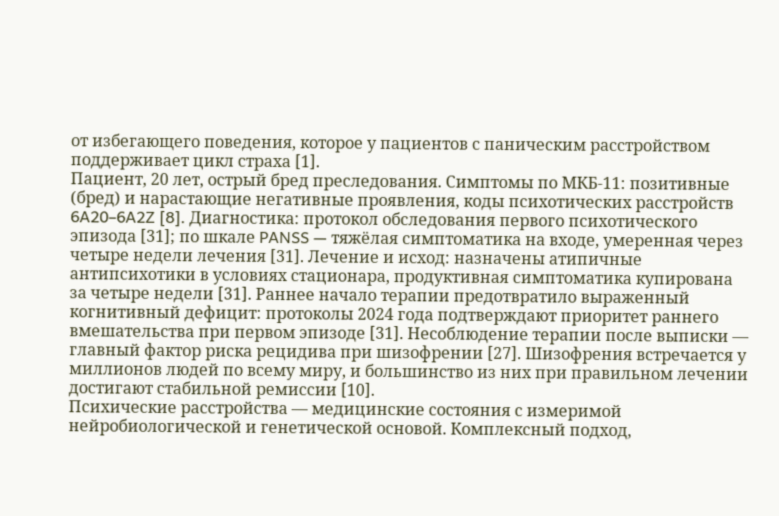от избегающего поведения, которое у пациентов с паническим расстройством поддерживает цикл страха [1].
Пациент, 20 лет, острый бред преследования. Симптомы по МКБ-11: позитивные (бред) и нарастающие негативные проявления, коды психотических расстройств 6A20–6A2Z [8]. Диагностика: протокол обследования первого психотического эпизода [31]; по шкале PANSS — тяжёлая симптоматика на входе, умеренная через четыре недели лечения [31]. Лечение и исход: назначены атипичные антипсихотики в условиях стационара, продуктивная симптоматика купирована за четыре недели [31]. Раннее начало терапии предотвратило выраженный когнитивный дефицит: протоколы 2024 года подтверждают приоритет раннего вмешательства при первом эпизоде [31]. Несоблюдение терапии после выписки — главный фактор риска рецидива при шизофрении [27]. Шизофрения встречается у миллионов людей по всему миру, и большинство из них при правильном лечении достигают стабильной ремиссии [10].
Психические расстройства — медицинские состояния с измеримой нейробиологической и генетической основой. Комплексный подход,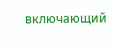включающий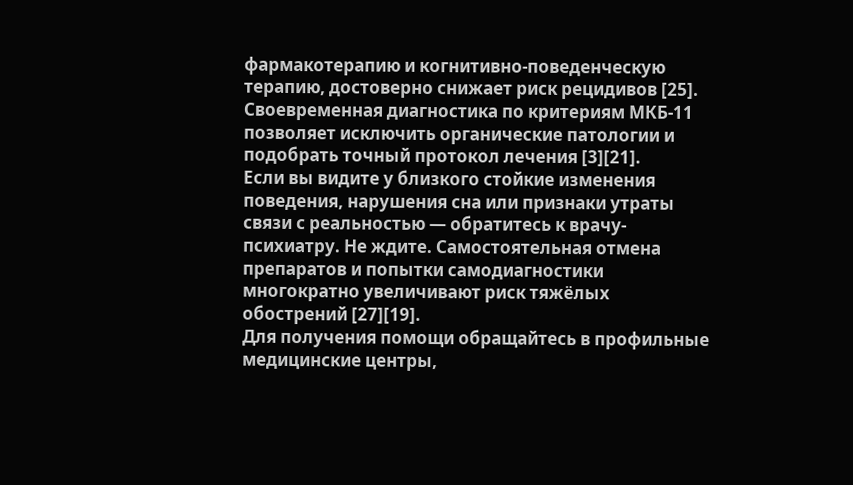фармакотерапию и когнитивно-поведенческую терапию, достоверно снижает риск рецидивов [25]. Своевременная диагностика по критериям МКБ-11 позволяет исключить органические патологии и подобрать точный протокол лечения [3][21].
Если вы видите у близкого стойкие изменения поведения, нарушения сна или признаки утраты связи с реальностью — обратитесь к врачу-психиатру. Не ждите. Самостоятельная отмена препаратов и попытки самодиагностики многократно увеличивают риск тяжёлых обострений [27][19].
Для получения помощи обращайтесь в профильные медицинские центры,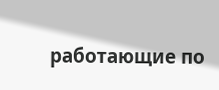работающие по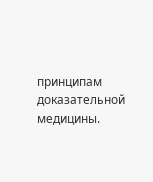принципам доказательной медицины.